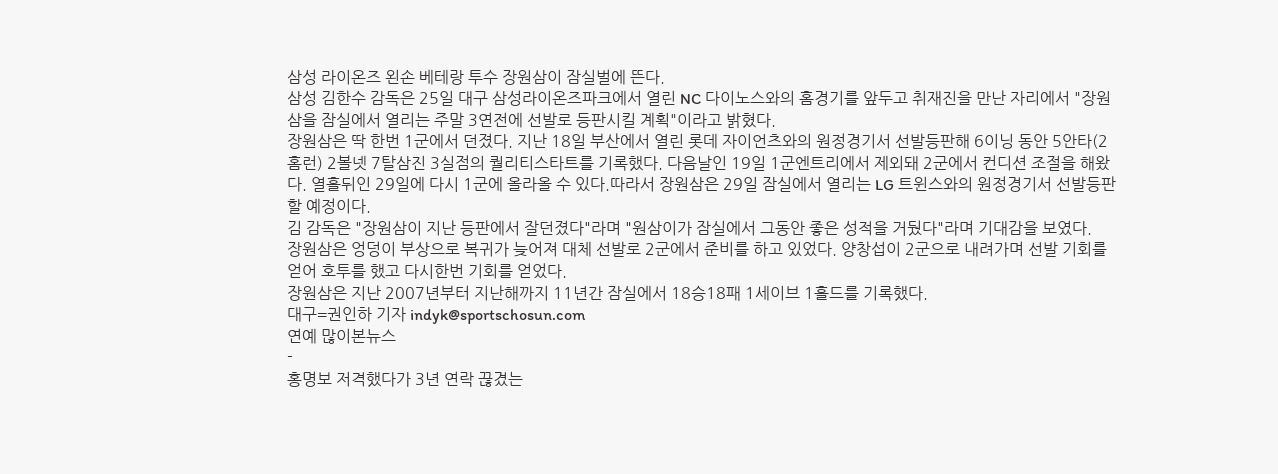삼성 라이온즈 왼손 베테랑 투수 장원삼이 잠실벌에 뜬다.
삼성 김한수 감독은 25일 대구 삼성라이온즈파크에서 열린 NC 다이노스와의 홈경기를 앞두고 취재진을 만난 자리에서 "장원삼을 잠실에서 열리는 주말 3연전에 선발로 등판시킬 계획"이라고 밝혔다.
장원삼은 딱 한번 1군에서 던졌다. 지난 18일 부산에서 열린 롯데 자이언츠와의 원정경기서 선발등판해 6이닝 동안 5안타(2홈런) 2볼넷 7탈삼진 3실점의 퀄리티스타트를 기록했다. 다음날인 19일 1군엔트리에서 제외돼 2군에서 컨디션 조절을 해왔다. 열흘뒤인 29일에 다시 1군에 올라올 수 있다.따라서 장원삼은 29일 잠실에서 열리는 LG 트윈스와의 원정경기서 선발등판할 예정이다.
김 감독은 "장원삼이 지난 등판에서 잘던졌다"라며 "원삼이가 잠실에서 그동안 좋은 성적을 거뒀다"라며 기대감을 보였다.
장원삼은 엉덩이 부상으로 복귀가 늦어져 대체 선발로 2군에서 준비를 하고 있었다. 양창섭이 2군으로 내려가며 선발 기회를 얻어 호투를 했고 다시한번 기회를 얻었다.
장원삼은 지난 2007년부터 지난해까지 11년간 잠실에서 18승18패 1세이브 1홀드를 기록했다.
대구=권인하 기자 indyk@sportschosun.com
연예 많이본뉴스
-
홍명보 저격했다가 3년 연락 끊겼는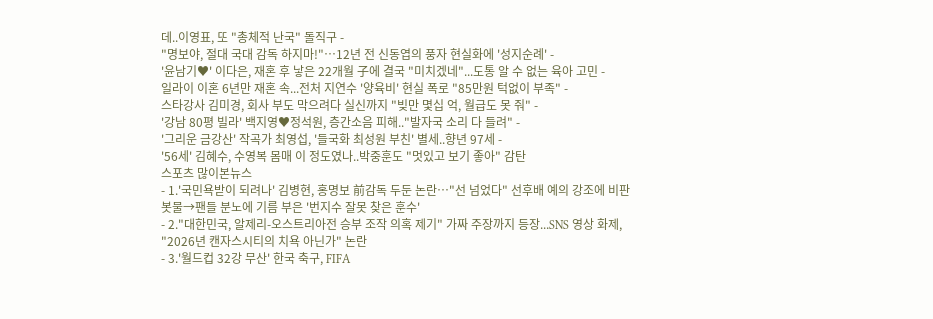데..이영표, 또 "총체적 난국" 돌직구 -
"명보야, 절대 국대 감독 하지마!"…12년 전 신동엽의 풍자 현실화에 '성지순례' -
'윤남기♥' 이다은, 재혼 후 낳은 22개월 子에 결국 "미치겠네"...도통 알 수 없는 육아 고민 -
일라이 이혼 6년만 재혼 속...전처 지연수 '양육비' 현실 폭로 "85만원 턱없이 부족" -
스타강사 김미경, 회사 부도 막으려다 실신까지 "빚만 몇십 억, 월급도 못 줘" -
'강남 80평 빌라' 백지영♥정석원, 층간소음 피해.."발자국 소리 다 들려" -
'그리운 금강산' 작곡가 최영섭, '들국화 최성원 부친' 별세..향년 97세 -
'56세' 김혜수, 수영복 몸매 이 정도였나..박중훈도 "멋있고 보기 좋아" 감탄
스포츠 많이본뉴스
- 1.'국민욕받이 되려나' 김병현, 홍명보 前감독 두둔 논란…"선 넘었다" 선후배 예의 강조에 비판 봇물→팬들 분노에 기름 부은 '번지수 잘못 찾은 훈수'
- 2."대한민국, 알제리-오스트리아전 승부 조작 의혹 제기" 가짜 주장까지 등장...SNS 영상 화제, "2026년 캔자스시티의 치욕 아닌가" 논란
- 3.'월드컵 32강 무산' 한국 축구, FIFA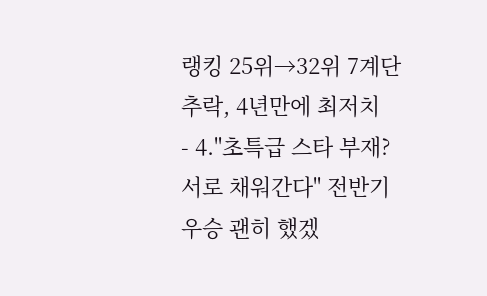랭킹 25위→32위 7계단 추락, 4년만에 최저치
- 4."초특급 스타 부재? 서로 채워간다" 전반기 우승 괜히 했겠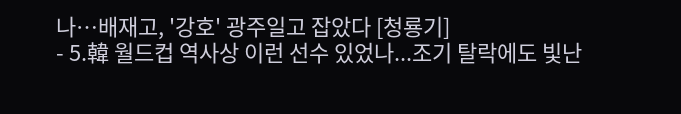나…배재고, '강호' 광주일고 잡았다 [청룡기]
- 5.韓 월드컵 역사상 이런 선수 있었나...조기 탈락에도 빛난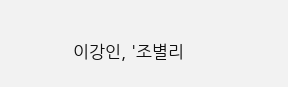이강인, '조별리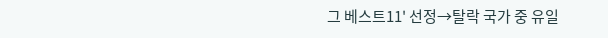그 베스트11' 선정→탈락 국가 중 유일